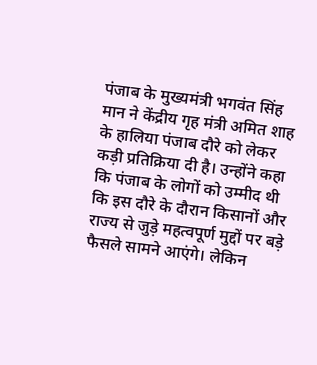पंजाब के मुख्यमंत्री भगवंत सिंह मान ने केंद्रीय गृह मंत्री अमित शाह के हालिया पंजाब दौरे को लेकर कड़ी प्रतिक्रिया दी है। उन्होंने कहा कि पंजाब के लोगों को उम्मीद थी कि इस दौरे के दौरान किसानों और राज्य से जुड़े महत्वपूर्ण मुद्दों पर बड़े फैसले सामने आएंगे। लेकिन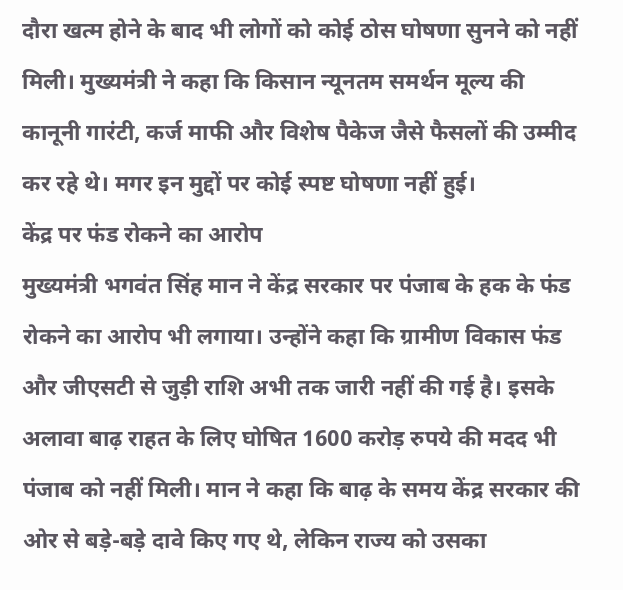दौरा खत्म होने के बाद भी लोगों को कोई ठोस घोषणा सुनने को नहीं मिली। मुख्यमंत्री ने कहा कि किसान न्यूनतम समर्थन मूल्य की कानूनी गारंटी, कर्ज माफी और विशेष पैकेज जैसे फैसलों की उम्मीद कर रहे थे। मगर इन मुद्दों पर कोई स्पष्ट घोषणा नहीं हुई।
केंद्र पर फंड रोकने का आरोप
मुख्यमंत्री भगवंत सिंह मान ने केंद्र सरकार पर पंजाब के हक के फंड रोकने का आरोप भी लगाया। उन्होंने कहा कि ग्रामीण विकास फंड और जीएसटी से जुड़ी राशि अभी तक जारी नहीं की गई है। इसके अलावा बाढ़ राहत के लिए घोषित 1600 करोड़ रुपये की मदद भी पंजाब को नहीं मिली। मान ने कहा कि बाढ़ के समय केंद्र सरकार की ओर से बड़े-बड़े दावे किए गए थे, लेकिन राज्य को उसका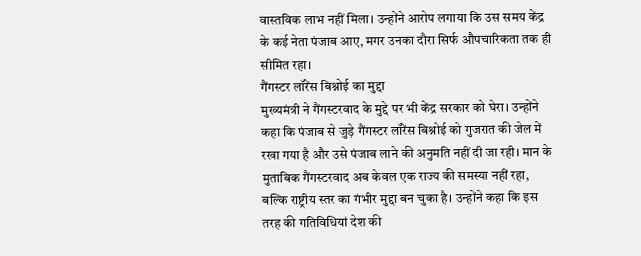वास्तविक लाभ नहीं मिला। उन्होंने आरोप लगाया कि उस समय केंद्र के कई नेता पंजाब आए, मगर उनका दौरा सिर्फ औपचारिकता तक ही सीमित रहा।
गैंगस्टर लॉरेंस बिश्नोई का मुद्दा
मुख्यमंत्री ने गैंगस्टरवाद के मुद्दे पर भी केंद्र सरकार को घेरा। उन्होंने कहा कि पंजाब से जुड़े गैंगस्टर लॉरेंस बिश्नोई को गुजरात की जेल में रखा गया है और उसे पंजाब लाने की अनुमति नहीं दी जा रही। मान के मुताबिक गैंगस्टरवाद अब केवल एक राज्य की समस्या नहीं रहा, बल्कि राष्ट्रीय स्तर का गंभीर मुद्दा बन चुका है। उन्होंने कहा कि इस तरह की गतिविधियां देश की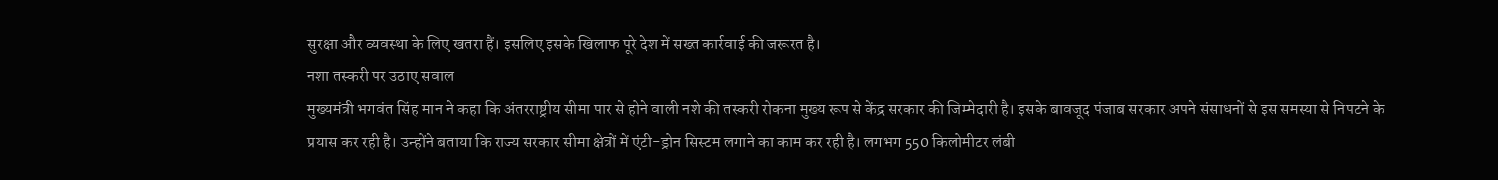सुरक्षा और व्यवस्था के लिए खतरा हैं। इसलिए इसके खिलाफ पूरे देश में सख्त कार्रवाई की जरूरत है।
नशा तस्करी पर उठाए सवाल
मुख्यमंत्री भगवंत सिंह मान ने कहा कि अंतरराष्ट्रीय सीमा पार से होने वाली नशे की तस्करी रोकना मुख्य रूप से केंद्र सरकार की जिम्मेदारी है। इसके बावजूद पंजाब सरकार अपने संसाधनों से इस समस्या से निपटने के प्रयास कर रही है। उन्होंने बताया कि राज्य सरकार सीमा क्षेत्रों में एंटी-ड्रोन सिस्टम लगाने का काम कर रही है। लगभग 550 किलोमीटर लंबी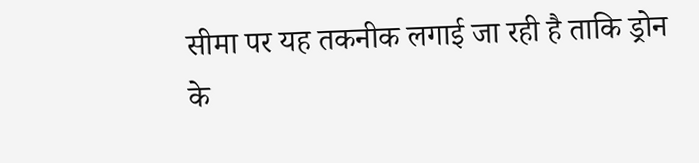सीमा पर यह तकनीक लगाई जा रही है ताकि ड्रोन के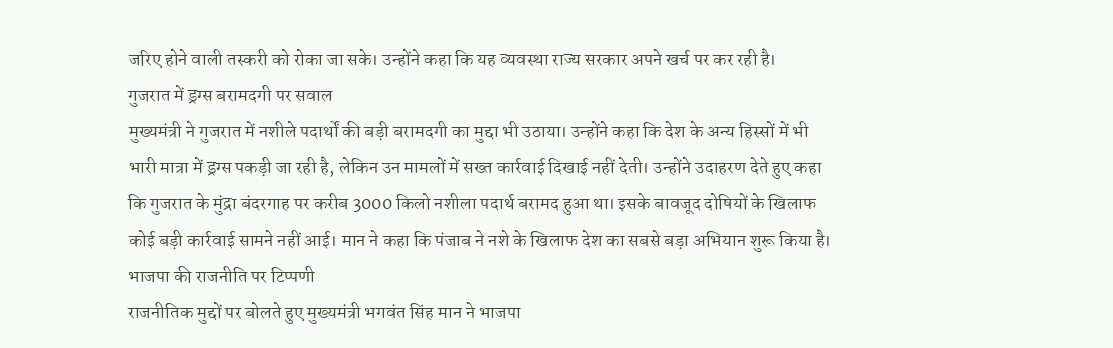जरिए होने वाली तस्करी को रोका जा सके। उन्होंने कहा कि यह व्यवस्था राज्य सरकार अपने खर्च पर कर रही है।
गुजरात में ड्रग्स बरामदगी पर सवाल
मुख्यमंत्री ने गुजरात में नशीले पदार्थों की बड़ी बरामदगी का मुद्दा भी उठाया। उन्होंने कहा कि देश के अन्य हिस्सों में भी भारी मात्रा में ड्रग्स पकड़ी जा रही है, लेकिन उन मामलों में सख्त कार्रवाई दिखाई नहीं देती। उन्होंने उदाहरण देते हुए कहा कि गुजरात के मुंद्रा बंदरगाह पर करीब 3000 किलो नशीला पदार्थ बरामद हुआ था। इसके बावजूद दोषियों के खिलाफ कोई बड़ी कार्रवाई सामने नहीं आई। मान ने कहा कि पंजाब ने नशे के खिलाफ देश का सबसे बड़ा अभियान शुरू किया है।
भाजपा की राजनीति पर टिप्पणी
राजनीतिक मुद्दों पर बोलते हुए मुख्यमंत्री भगवंत सिंह मान ने भाजपा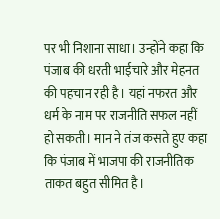पर भी निशाना साधा। उन्होंने कहा कि पंजाब की धरती भाईचारे और मेहनत की पहचान रही है। यहां नफरत और धर्म के नाम पर राजनीति सफल नहीं हो सकती। मान ने तंज कसते हुए कहा कि पंजाब में भाजपा की राजनीतिक ताकत बहुत सीमित है।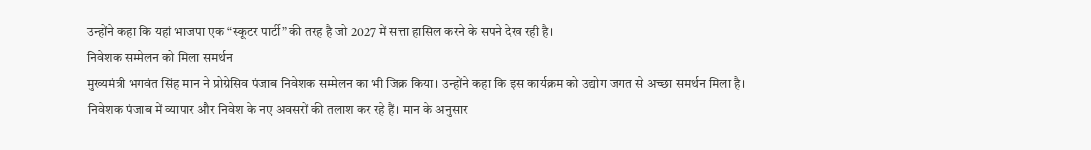उन्होंने कहा कि यहां भाजपा एक “स्कूटर पार्टी” की तरह है जो 2027 में सत्ता हासिल करने के सपने देख रही है।
निवेशक सम्मेलन को मिला समर्थन
मुख्यमंत्री भगवंत सिंह मान ने प्रोग्रेसिव पंजाब निवेशक सम्मेलन का भी जिक्र किया। उन्होंने कहा कि इस कार्यक्रम को उद्योग जगत से अच्छा समर्थन मिला है। निवेशक पंजाब में व्यापार और निवेश के नए अवसरों की तलाश कर रहे हैं। मान के अनुसार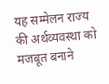यह सम्मेलन राज्य की अर्थव्यवस्था को मजबूत बनाने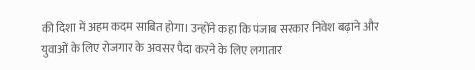की दिशा में अहम कदम साबित होगा। उन्होंने कहा कि पंजाब सरकार निवेश बढ़ाने और युवाओं के लिए रोजगार के अवसर पैदा करने के लिए लगातार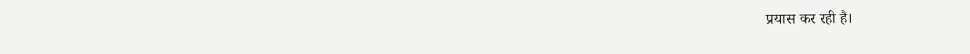प्रयास कर रही है।